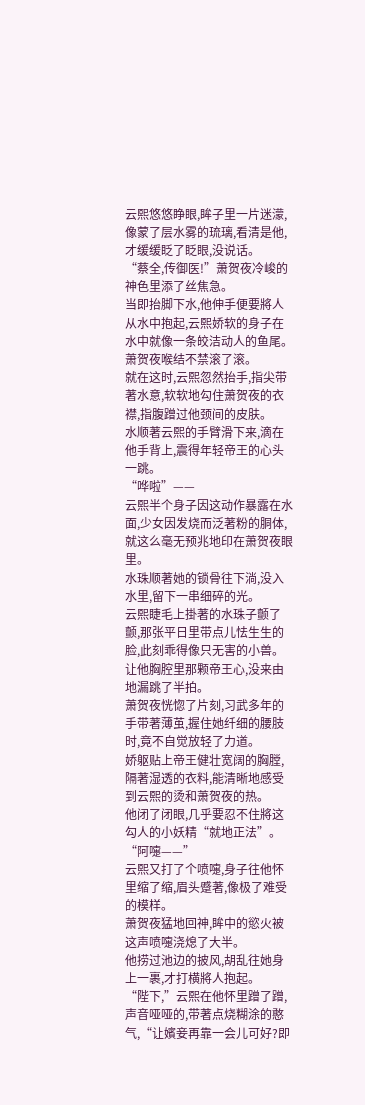云熙悠悠睁眼,眸子里一片迷濛,像蒙了层水雾的琉璃,看清是他,才缓缓眨了眨眼,没说话。
“蔡全,传御医!”萧贺夜冷峻的神色里添了丝焦急。
当即抬脚下水,他伸手便要將人从水中抱起,云熙娇软的身子在水中就像一条皎洁动人的鱼尾。
萧贺夜喉结不禁滚了滚。
就在这时,云熙忽然抬手,指尖带著水意,软软地勾住萧贺夜的衣襟,指腹蹭过他颈间的皮肤。
水顺著云熙的手臂滑下来,滴在他手背上,震得年轻帝王的心头一跳。
“哗啦”——
云熙半个身子因这动作暴露在水面,少女因发烧而泛著粉的胴体,就这么毫无预兆地印在萧贺夜眼里。
水珠顺著她的锁骨往下淌,没入水里,留下一串细碎的光。
云熙睫毛上掛著的水珠子颤了颤,那张平日里带点儿怯生生的脸,此刻乖得像只无害的小兽。
让他胸腔里那颗帝王心,没来由地漏跳了半拍。
萧贺夜恍惚了片刻,习武多年的手带著薄茧,握住她纤细的腰肢时,竟不自觉放轻了力道。
娇躯贴上帝王健壮宽阔的胸膛,隔著湿透的衣料,能清晰地感受到云熙的烫和萧贺夜的热。
他闭了闭眼,几乎要忍不住將这勾人的小妖精“就地正法”。
“阿嚏——”
云熙又打了个喷嚏,身子往他怀里缩了缩,眉头蹙著,像极了难受的模样。
萧贺夜猛地回神,眸中的慾火被这声喷嚏浇熄了大半。
他捞过池边的披风,胡乱往她身上一裹,才打横將人抱起。
“陛下,”云熙在他怀里蹭了蹭,声音哑哑的,带著点烧糊涂的憨气,“让嬪妾再靠一会儿可好?即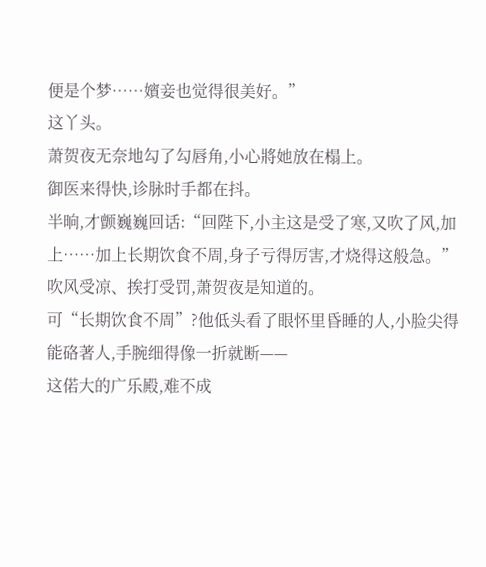便是个梦……嬪妾也觉得很美好。”
这丫头。
萧贺夜无奈地勾了勾唇角,小心將她放在榻上。
御医来得快,诊脉时手都在抖。
半晌,才颤巍巍回话:“回陛下,小主这是受了寒,又吹了风,加上……加上长期饮食不周,身子亏得厉害,才烧得这般急。”
吹风受凉、挨打受罚,萧贺夜是知道的。
可“长期饮食不周”?他低头看了眼怀里昏睡的人,小脸尖得能硌著人,手腕细得像一折就断——
这偌大的广乐殿,难不成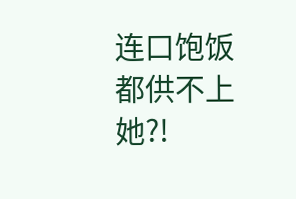连口饱饭都供不上她?!